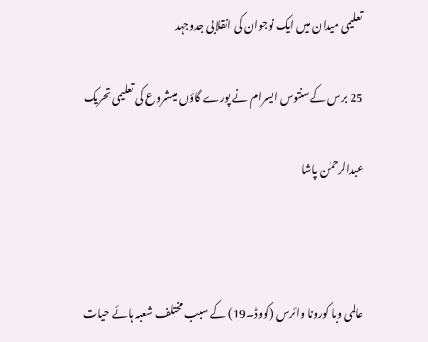تعلیمی میدان میں ایک نوجوان کی انقلابی جدوجہد

25 برس کےسنتوس ایسرام نے پورے گاؤں میںشروع کی تعلیمی تحریک

عبدالرحمٰن پاشا



عالمی وبا کورونا وائرس (کووڈ۔19) کے سبب مختلف شعبہ ہائے حیات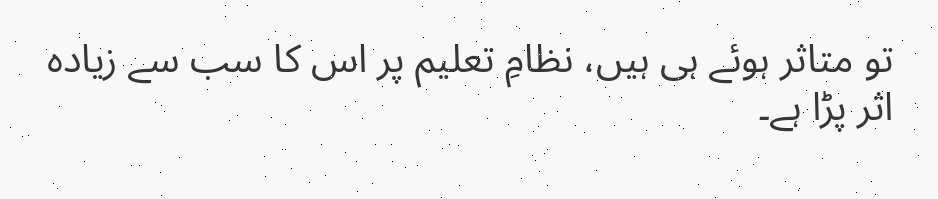تو متاثر ہوئے ہی ہیں، نظامِ تعلیم پر اس کا سب سے زیادہ اثر پڑا ہے۔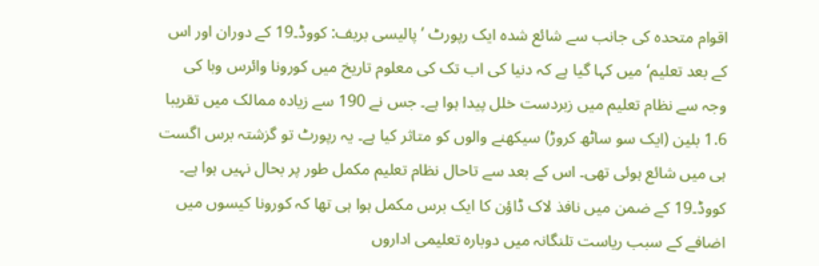اقوام متحدہ کی جانب سے شائع شدہ ایک رپورٹ ’پالیسی بریف: کووڈ۔19 کے دوران اور اس کے بعد تعلیم‘ میں کہا گیا ہے کہ دنیا کی اب تک کی معلوم تاریخ میں کورونا وائرس وبا کی وجہ سے نظام تعلیم میں زبردست خلل پیدا ہوا ہے۔ جس نے 190 سے زیادہ ممالک میں تقریبا 1.6 بلین (ایک سو ساٹھ کروڑ) سیکھنے والوں کو متاثر کیا ہے۔ یہ رپورٹ تو گزشتہ برس اگست ہی میں شائع ہوئی تھی۔ اس کے بعد سے تاحال نظام تعلیم مکمل طور پر بحال نہیں ہوا ہے۔ کووڈ۔19 کے ضمن میں نافذ لاک ڈاؤن کا ایک برس مکمل ہوا ہی تھا کہ کورونا کیسوں میں اضافے کے سبب ریاست تلنگانہ میں دوبارہ تعلیمی اداروں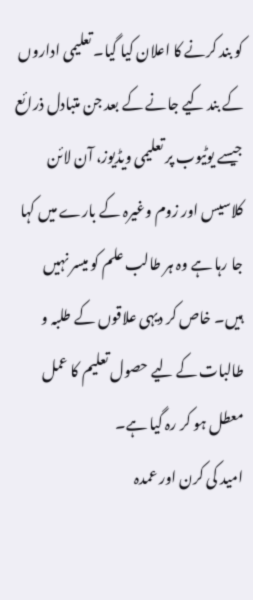کو بند کرنے کا اعلان کیا گیا۔ تعلیمی اداروں کے بند کیے جانے کے بعد جن متبادل ذرائع جیسے یوٹیوب پر تعلیمی ویڈیوز، آن لائن کلاسیس اور زوم وغیرہ کے بارے میں کہا جا رہا ہے وہ ہر طالب علم کو میسر نہیں ہیں۔ خاص کر دیہی علاقوں کے طلبہ و طالبات کے لیے حصول تعلیم کا عمل معطل ہو کر رہ گیا ہے۔
امید کی کرن اور عمدہ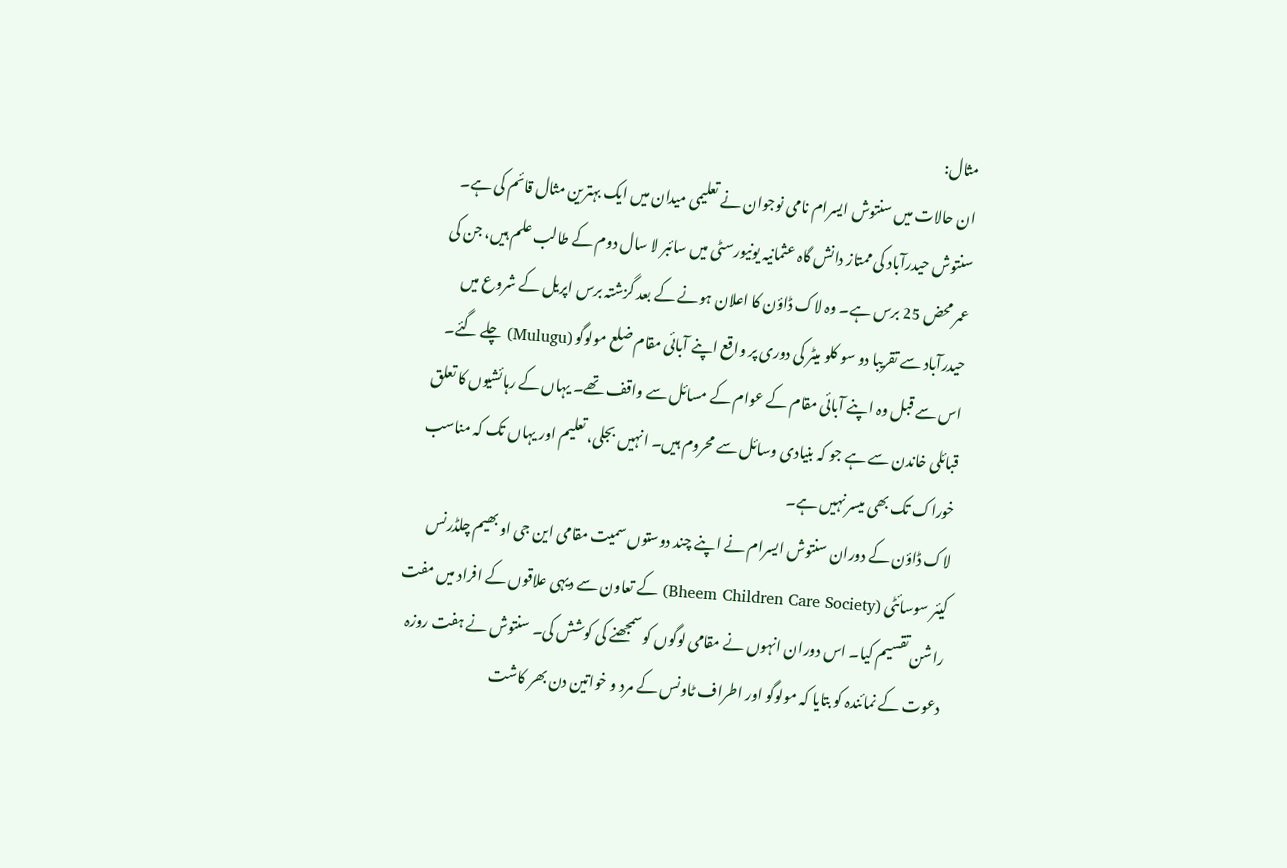مثال:
ان حالات میں سنتوش ایسرام نامی نوجوان نے تعلیمی میدان میں ایک بہترین مثال قائم کی ہے۔ سنتوش حیدرآباد کی ممتاز دانش گاہ عثمانیہ یونیورسٹی میں سائبر لا سال دوم کے طالب علم ہیں، جن کی عمر محض 25 برس ہے۔ وہ لاک ڈاؤن کا اعلان ہونے کے بعد گزشتہ برس اپریل کے شروع میں حیدرآباد سے تقریبا دو سو کلو میٹر کی دوری پر واقع اپنے آبائی مقام ضلع مولوگو (Mulugu) چلے گئے۔ اس سے قبل وہ اپنے آبائی مقام کے عوام کے مسائل سے واقف تھے۔ یہاں کے رہائشیوں کا تعلق قبائلی خاندن سے ہے جو کہ بنیادی وسائل سے محروم ہیں۔ انہیں بجلی، تعلیم اور یہاں تک کہ مناسب خوراک تک بھی میسر نہیں ہے۔
لاک ڈاؤن کے دوران سنتوش ایسرام نے اپنے چند دوستوں سمیت مقامی این جی او بھیم چلڈرنس کیئر سوسائٹی (Bheem Children Care Society) کے تعاون سے دیہی علاقوں کے افراد میں مفت راشن تقسیم کیا۔ اس دوران انہوں نے مقامی لوگوں کو سمجھنے کی کوشش کی۔ سنتوش نے ہفت روزہ دعوت کے نمائندہ کو بتایا کہ مولوگو اور اطراف ٹاونس کے مرد و خواتین دن بھر کاشت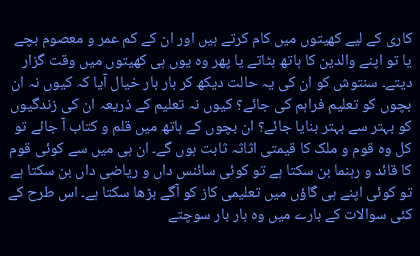کاری کے لیے کھیتوں میں کام کرتے ہیں اور ان کے کم عمر و معصوم بچے یا تو اپنے والدین کا ہاتھ بٹاتے یا پھر وہ یوں ہی کھیتوں میں وقت گزار دیتے۔ سنتوش کو ان کی یہ حالت دیکھ کر بار بار خیال آیا کہ کیوں نہ ان بچوں کو تعلیم فراہم کی جائے؟ کیوں نہ تعلیم کے ذریعہ ان کی زندگیوں کو بہتر سے بہتر بنایا جائے؟ ان بچوں کے ہاتھ میں قلم و کتاب آ جائے تو کل وہ قوم و ملک کا قیمتی اثاثہ ثابت ہوں گے۔ ان ہی میں سے کوئی قوم کا قائد و رہنما بن سکتا ہے تو کوئی سائنس داں و ریاضی داں بن سکتا ہے تو کوئی اپنے ہی گاؤں میں تعلیمی کاز کو آگے بڑھا سکتا ہے۔ اس طرح کے کئی سوالات کے بارے میں وہ بار بار سوچتے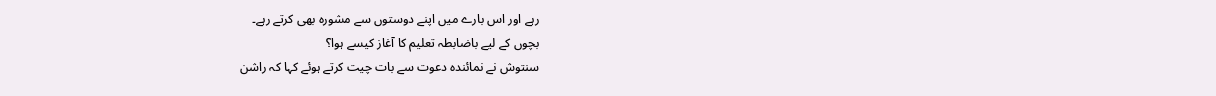رہے اور اس بارے میں اپنے دوستوں سے مشورہ بھی کرتے رہے۔
بچوں کے لیے باضابطہ تعلیم کا آغاز کیسے ہوا؟
سنتوش نے نمائندہ دعوت سے بات چیت کرتے ہوئے کہا کہ راشن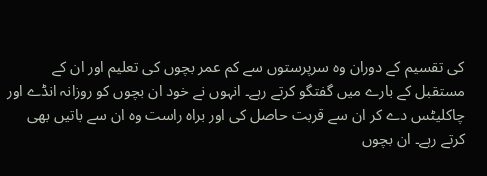کی تقسیم کے دوران وہ سرپرستوں سے کم عمر بچوں کی تعلیم اور ان کے مستقبل کے بارے میں گفتگو کرتے رہے۔ انہوں نے خود ان بچوں کو روزانہ انڈے اور چاکلیٹس دے کر ان سے قربت حاصل کی اور براہ راست وہ ان سے باتیں بھی کرتے رہے۔ ان بچوں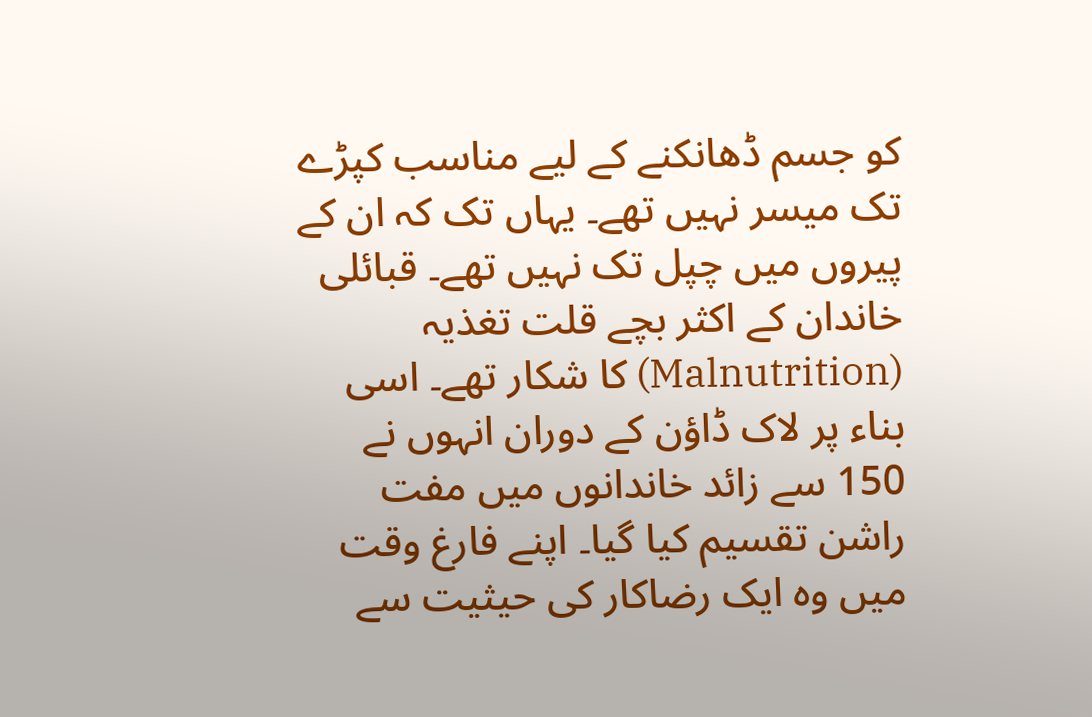کو جسم ڈھانکنے کے لیے مناسب کپڑے تک میسر نہیں تھے۔ یہاں تک کہ ان کے پیروں میں چپل تک نہیں تھے۔ قبائلی خاندان کے اکثر بچے قلت تغذیہ (Malnutrition) کا شکار تھے۔ اسی بناء پر لاک ڈاؤن کے دوران انہوں نے 150 سے زائد خاندانوں میں مفت راشن تقسیم کیا گیا۔ اپنے فارغ وقت میں وہ ایک رضاکار کی حیثیت سے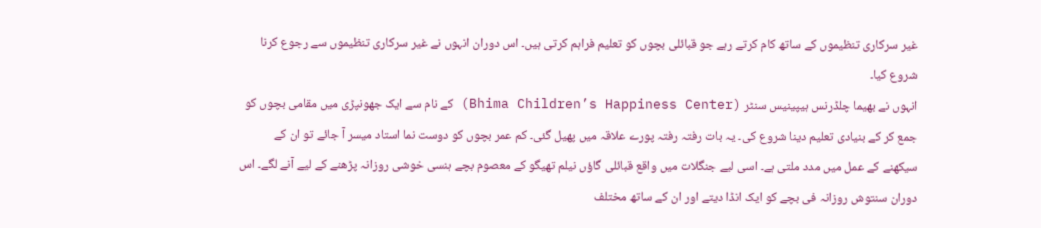غیر سرکاری تنظیموں کے ساتھ کام کرتے رہے جو قبائلی بچوں کو تعلیم فراہم کرتی ہیں۔ اس دوران انہوں نے غیر سرکاری تنظیموں سے رجوع کرنا شروع کیا۔
انہوں نے بھیما چلڈرنس ہیپینیس سنٹر (Bhima Children’s Happiness Center) کے نام سے ایک جھونپڑی میں مقامی بچوں کو جمع کر کے بنیادی تعلیم دینا شروع کی۔ یہ بات رفتہ رفتہ پورے علاقہ میں پھیل گئی۔ کم عمر بچوں کو دوست نما استاد میسر آ جائے تو ان کے سیکھنے کے عمل میں مدد ملتی ہے۔ اسی لیے جنگلات میں واقع قبائلی گاؤں نیلم تھیگو کے معصوم بچے ہنسی خوشی روزانہ پڑھنے کے لیے آنے لگے۔ اس دوران سنتوش روزانہ فی بچے کو ایک انڈا دیتے اور ان کے ساتھ مختلف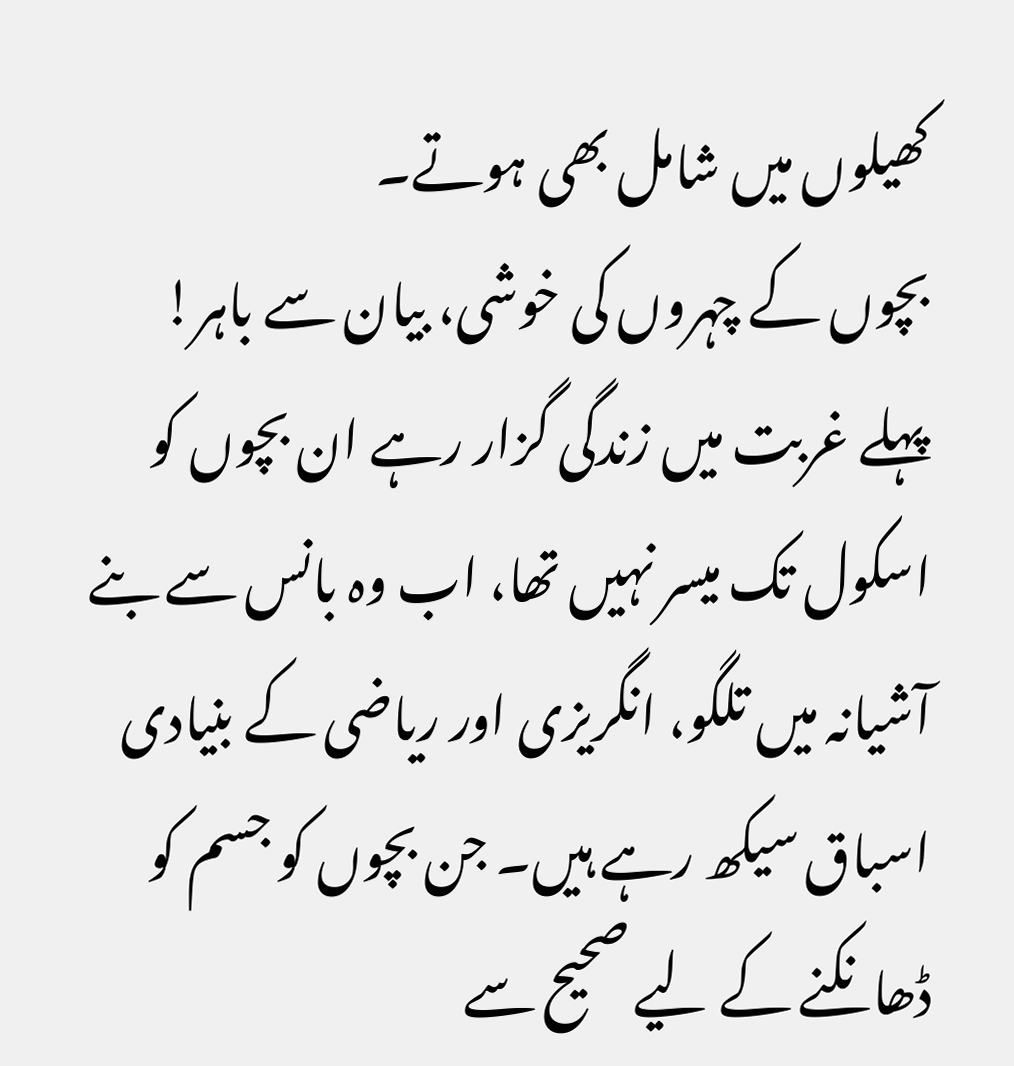کھیلوں میں شامل بھی ہوتے۔
بچوں کے چہروں کی خوشی، بیان سے باہر!
پہلے غربت میں زندگی گزار رہے ان بچوں کو اسکول تک میسر نہیں تھا، اب وہ بانس سے بنے آشیانہ میں تلگو، انگریزی اور ریاضی کے بنیادی اسباق سیکھ رہے ہیں۔ جن بچوں کو جسم کو ڈھانکنے کے لیے صحیح سے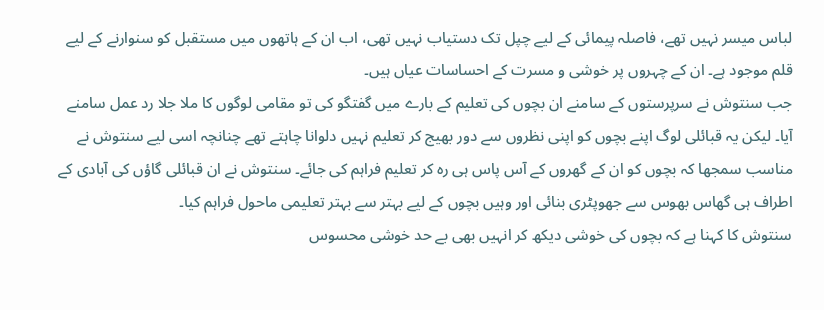لباس میسر نہیں تھے، فاصلہ پیمائی کے لیے چپل تک دستیاب نہیں تھی، اب ان کے ہاتھوں میں مستقبل کو سنوارنے کے لیے قلم موجود ہے۔ ان کے چہروں پر خوشی و مسرت کے احساسات عیاں ہیں۔
جب سنتوش نے سرپرستوں کے سامنے ان بچوں کی تعلیم کے بارے میں گفتگو کی تو مقامی لوگوں کا ملا جلا رد عمل سامنے آیا۔ لیکن یہ قبائلی لوگ اپنے بچوں کو اپنی نظروں سے دور بھیج کر تعلیم نہیں دلوانا چاہتے تھے چنانچہ اسی لیے سنتوش نے مناسب سمجھا کہ بچوں کو ان کے گھروں کے آس پاس ہی رہ کر تعلیم فراہم کی جائے۔ سنتوش نے ان قبائلی گاؤں کی آبادی کے اطراف ہی گھاس بھوس سے جھوپٹری بنائی اور وہیں بچوں کے لیے بہتر سے بہتر تعلیمی ماحول فراہم کیا۔
سنتوش کا کہنا ہے کہ بچوں کی خوشی دیکھ کر انہیں بھی بے حد خوشی محسوس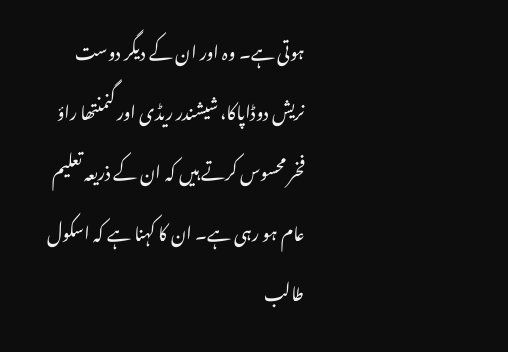ہوتی ہے۔ وہ اور ان کے دیگر دوست نریش دوڈاپاکا، شیشندر ریڈی اور گنمنتھا راؤ فخر محسوس کرتے ہیں کہ ان کے ذریعہ تعلیم عام ہو رہی ہے۔ ان کا کہنا ہے کہ اسکول طالب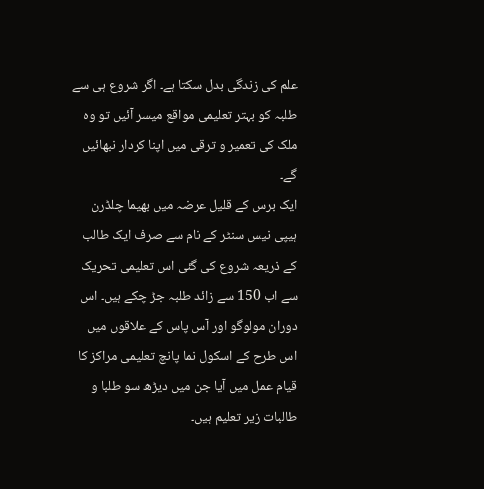علم کی زندگی بدل سکتا ہے۔ اگر شروع ہی سے طلبہ کو بہتر تعلیمی مواقع میسر آئیں تو وہ ملک کی تعمیر و ترقی میں اپنا کردار نبھائیں گے۔
ایک برس کے قلیل عرضہ میں بھیما چلڈرن ہیپی نیس سنٹر کے نام سے صرف ایک طالب کے ذریعہ شروع کی گئی اس تعلیمی تحریک سے اب 150 سے زائد طلبہ جڑ چکے ہیں۔ اس دوران مولوگو اور آس پاس کے علاقوں میں اس طرح کے اسکول نما پانچ تعلیمی مراکز کا قیام عمل میں آیا جن میں دیڑھ سو طلبا و طالبات زیر تعلیم ہیں۔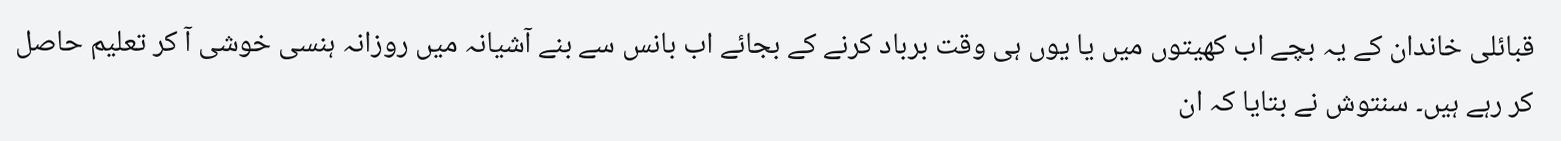قبائلی خاندان کے یہ بچے اب کھیتوں میں یا یوں ہی وقت برباد کرنے کے بجائے اب بانس سے بنے آشیانہ میں روزانہ ہنسی خوشی آ کر تعلیم حاصل کر رہے ہیں۔ سنتوش نے بتایا کہ ان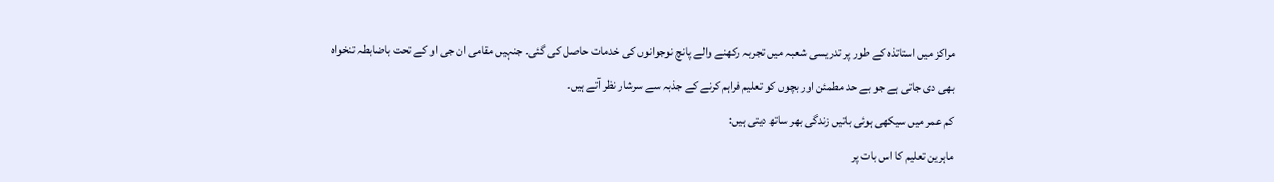مراکز میں استاتذہ کے طور پر تدریسی شعبہ میں تجربہ رکھنے والے پانچ نوجوانوں کی خدمات حاصل کی گئی۔ جنہیں مقامی ان جی او کے تحت باضابطہ تنخواہ بھی دی جاتی ہے جو بے حد مطمئن اور بچوں کو تعلیم فراہم کرنے کے جذبہ سے سرشار نظر آتے ہیں۔
کم عمر میں سیکھی ہوئی باتیں زندگی بھر ساتھ دیتی ہیں:
ماہرین تعلیم کا اس بات پر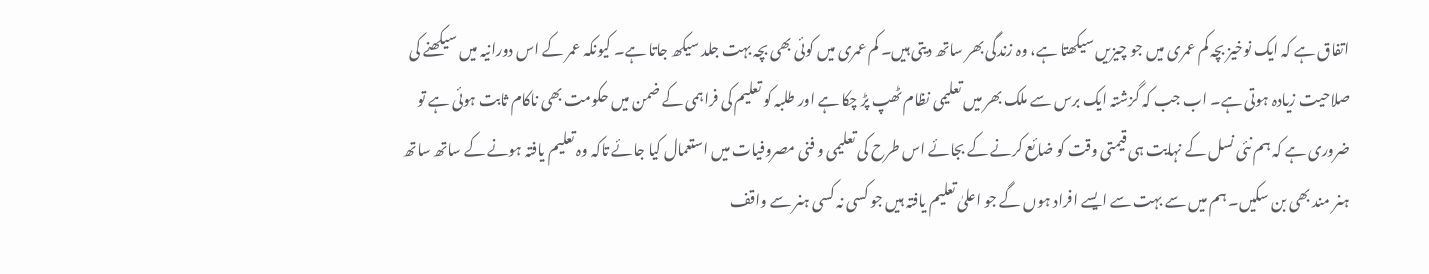اتفاق ہے کہ ایک نوخیز بچہ کم عمری میں جو چیزیں سیکھتا ہے، وہ زندگی بھر ساتھ دیتی ہیں۔ کم عمری میں کوئی بھی بچہ بہت جلد سیکھ جاتا ہے۔ کیونکہ عمر کے اس دورانیہ میں سیکھنے کی صلاحیت زیادہ ہوتی ہے۔ اب جب کہ گزشتہ ایک برس سے ملک بھر میں تعلیمی نظام ٹھپ پڑ چکا ہے اور طلبہ کو تعلیم کی فراہمی کے ضمن میں حکومت بھی ناکام ثابت ہوئی ہے تو ضروری ہے کہ ہم نئی نسل کے نہایت ہی قیمتی وقت کو ضائع کرنے کے بجائے اس طرح کی تعلیمی و فنی مصروفیات میں استعمال کیا جائے تاکہ وہ تعلیم یافتہ ہونے کے ساتھ ساتھ ہنر مند بھی بن سکیں۔ ہم میں سے بہت سے ایسے افراد ہوں گے جو اعلیٰ تعلیم یافتہ ہیں جو کسی نہ کسی ہنر سے واقف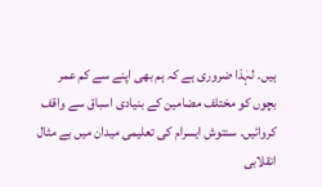ہیں۔ لہٰذا ضروری ہے کہ ہم بھی اپنے سے کم عمر بچوں کو مختلف مضامین کے بنیادی اسباق سے واقف کروائیں۔ سنتوش ایسرام کی تعلیمی میدان میں بے مثال انقلابی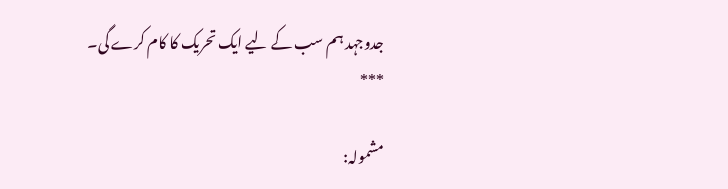جدوجہد ہم سب کے لیے ایک تحریک کا کام کرے گی۔
***

مشمولہ: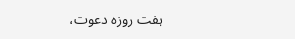ہفت روزہ دعوت،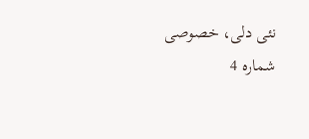نئی دلی، خصوصی شمارہ 4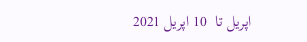اپریل تا  10 اپریل 2021